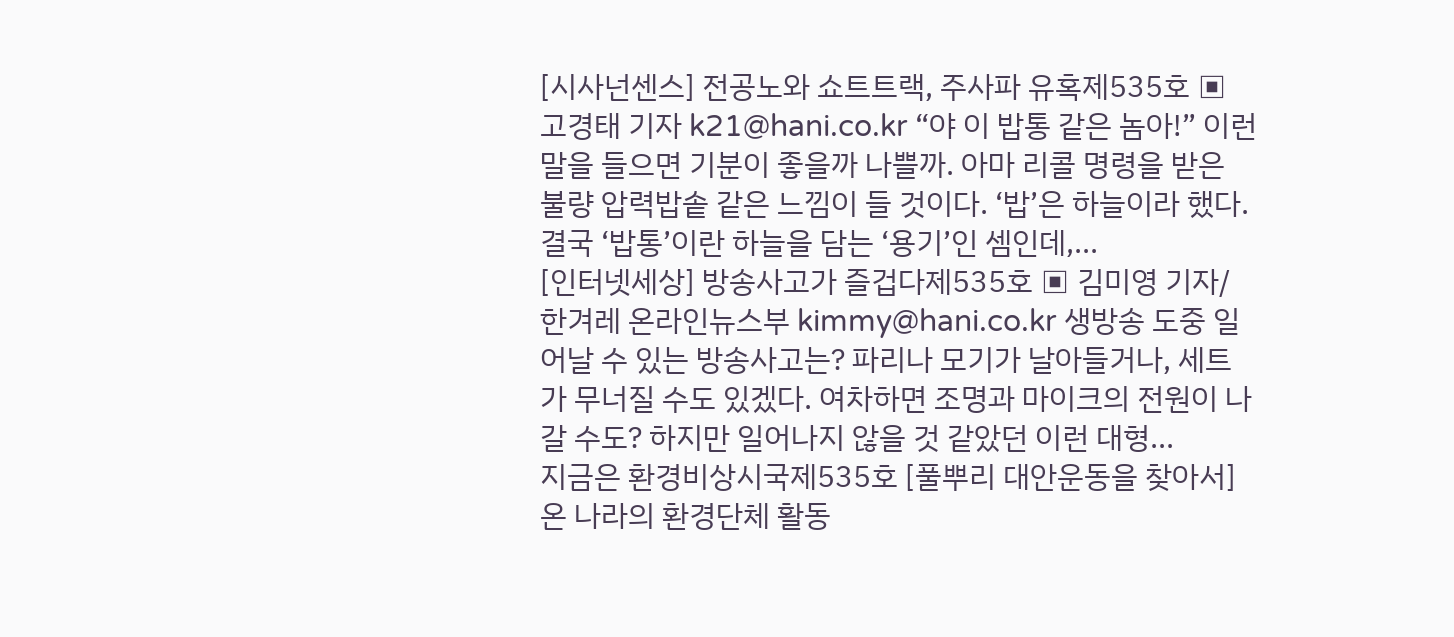[시사넌센스] 전공노와 쇼트트랙, 주사파 유혹제535호 ▣ 고경태 기자 k21@hani.co.kr “야 이 밥통 같은 놈아!” 이런 말을 들으면 기분이 좋을까 나쁠까. 아마 리콜 명령을 받은 불량 압력밥솥 같은 느낌이 들 것이다. ‘밥’은 하늘이라 했다. 결국 ‘밥통’이란 하늘을 담는 ‘용기’인 셈인데,...
[인터넷세상] 방송사고가 즐겁다제535호 ▣ 김미영 기자/ 한겨레 온라인뉴스부 kimmy@hani.co.kr 생방송 도중 일어날 수 있는 방송사고는? 파리나 모기가 날아들거나, 세트가 무너질 수도 있겠다. 여차하면 조명과 마이크의 전원이 나갈 수도? 하지만 일어나지 않을 것 같았던 이런 대형...
지금은 환경비상시국제535호 [풀뿌리 대안운동을 찾아서] 온 나라의 환경단체 활동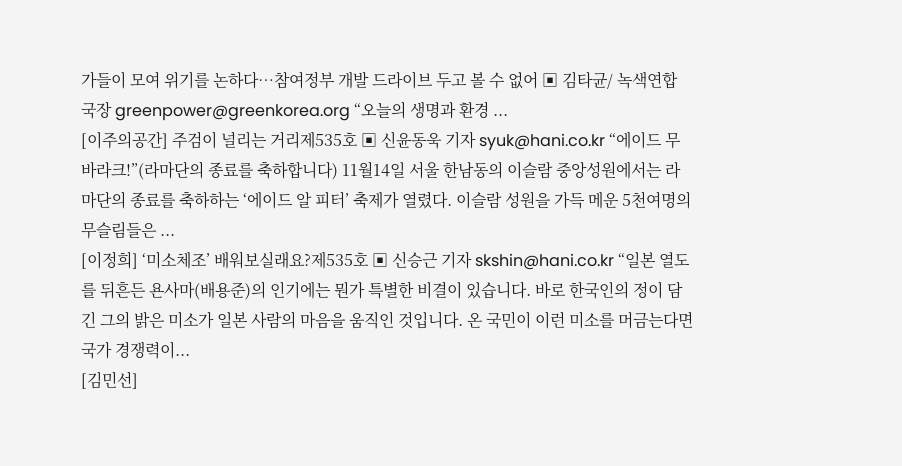가들이 모여 위기를 논하다…참여정부 개발 드라이브 두고 볼 수 없어 ▣ 김타균/ 녹색연합 국장 greenpower@greenkorea.org “오늘의 생명과 환경 ...
[이주의공간] 주검이 널리는 거리제535호 ▣ 신윤동욱 기자 syuk@hani.co.kr “에이드 무바라크!”(라마단의 종료를 축하합니다) 11월14일 서울 한남동의 이슬람 중앙성원에서는 라마단의 종료를 축하하는 ‘에이드 알 피터’ 축제가 열렸다. 이슬람 성원을 가득 메운 5천여명의 무슬림들은 ...
[이정희] ‘미소체조’ 배워보실래요?제535호 ▣ 신승근 기자 skshin@hani.co.kr “일본 열도를 뒤흔든 욘사마(배용준)의 인기에는 뭔가 특별한 비결이 있습니다. 바로 한국인의 정이 담긴 그의 밝은 미소가 일본 사람의 마음을 움직인 것입니다. 온 국민이 이런 미소를 머금는다면 국가 경쟁력이...
[김민선]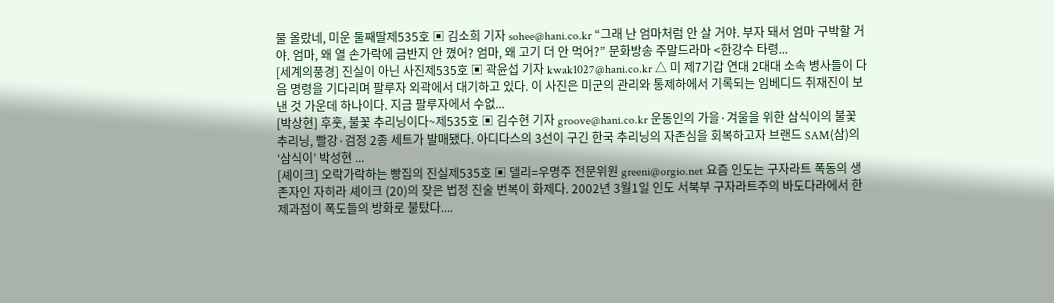물 올랐네, 미운 둘째딸제535호 ▣ 김소희 기자 sohee@hani.co.kr “그래 난 엄마처럼 안 살 거야. 부자 돼서 엄마 구박할 거야. 엄마, 왜 열 손가락에 금반지 안 꼈어? 엄마, 왜 고기 더 안 먹어?” 문화방송 주말드라마 <한강수 타령...
[세계의풍경] 진실이 아닌 사진제535호 ▣ 곽윤섭 기자 kwak1027@hani.co.kr △ 미 제7기갑 연대 2대대 소속 병사들이 다음 명령을 기다리며 팔루자 외곽에서 대기하고 있다. 이 사진은 미군의 관리와 통제하에서 기록되는 임베디드 취재진이 보낸 것 가운데 하나이다. 지금 팔루자에서 수없...
[박상현] 후훗, 불꽃 추리닝이다~제535호 ▣ 김수현 기자 groove@hani.co.kr 운동인의 가을·겨울을 위한 삼식이의 불꽃 추리닝, 빨강·검정 2종 세트가 발매됐다. 아디다스의 3선이 구긴 한국 추리닝의 자존심을 회복하고자 브랜드 SAM(삼)의 ‘삼식이’ 박성현 ...
[셰이크] 오락가락하는 빵집의 진실제535호 ▣ 델리=우명주 전문위원 greeni@orgio.net 요즘 인도는 구자라트 폭동의 생존자인 자히라 셰이크 (20)의 잦은 법정 진술 번복이 화제다. 2002년 3월1일 인도 서북부 구자라트주의 바도다라에서 한 제과점이 폭도들의 방화로 불탔다....